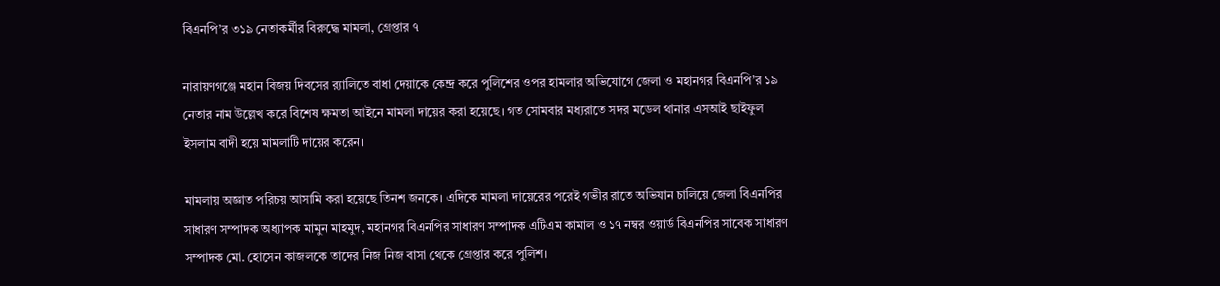বিএনপি’র ৩১৯ নেতাকর্মীর বিরুদ্ধে মামলা, গ্রেপ্তার ৭

নারায়ণগঞ্জে মহান বিজয় দিবসের র‌্যালিতে বাধা দেয়াকে কেন্দ্র করে পুলিশের ওপর হামলার অভিযোগে জেলা ও মহানগর বিএনপি’র ১৯ নেতার নাম উল্লেখ করে বিশেষ ক্ষমতা আইনে মামলা দায়ের করা হয়েছে। গত সোমবার মধ্যরাতে সদর মডেল থানার এসআই ছাইফুল ইসলাম বাদী হয়ে মামলাটি দায়ের করেন।

মামলায় অজ্ঞাত পরিচয় আসামি করা হয়েছে তিনশ জনকে। এদিকে মামলা দায়েরের পরেই গভীর রাতে অভিযান চালিয়ে জেলা বিএনপির সাধারণ সম্পাদক অধ্যাপক মামুন মাহমুদ, মহানগর বিএনপির সাধারণ সম্পাদক এটিএম কামাল ও ১৭ নম্বর ওয়ার্ড বিএনপির সাবেক সাধারণ সম্পাদক মো. হোসেন কাজলকে তাদের নিজ নিজ বাসা থেকে গ্রেপ্তার করে পুলিশ।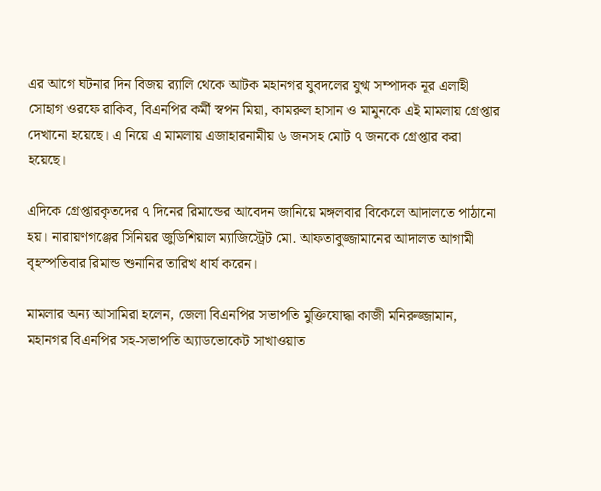এর আগে ঘটনার দিন বিজয় র‌্যালি থেকে আটক মহানগর যুবদলের যুগ্ম সম্পাদক নূর এলাহী সোহাগ ওরফে রাকিব, বিএনপির কর্মী স্বপন মিয়া, কামরুল হাসান ও মামুনকে এই মামলায় গ্রেপ্তার দেখানো হয়েছে। এ নিয়ে এ মামলায় এজাহারনামীয় ৬ জনসহ মোট ৭ জনকে গ্রেপ্তার করা হয়েছে।

এদিকে গ্রেপ্তারকৃতদের ৭ দিনের রিমান্ডের আবেদন জানিয়ে মঙ্গলবার বিকেলে আদালতে পাঠানো হয়। নারায়ণগঞ্জের সিনিয়র জুডিশিয়াল ম্যাজিস্ট্রেট মো. আফতাবুজ্জামানের আদালত আগামী বৃহস্পতিবার রিমান্ড শুনানির তারিখ ধার্য করেন।

মামলার অন্য আসামিরা হলেন, জেলা বিএনপির সভাপতি মুক্তিযোদ্ধা কাজী মনিরুজ্জামান, মহানগর বিএনপির সহ-সভাপতি অ্যাডভোকেট সাখাওয়াত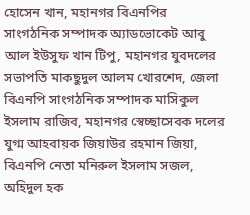হোসেন খান, মহানগর বিএনপির সাংগঠনিক সম্পাদক অ্যাডভোকেট আবু আল ইউসুফ খান টিপু, মহানগর যুবদলের সভাপতি মাকছুদুল আলম খোরশেদ, জেলা বিএনপি সাংগঠনিক সম্পাদক মাসিকুল ইসলাম রাজিব, মহানগর স্বেচ্ছাসেবক দলের যুগ্ম আহবায়ক জিয়াউর রহমান জিয়া, বিএনপি নেতা মনিরুল ইসলাম সজল, অহিদুল হক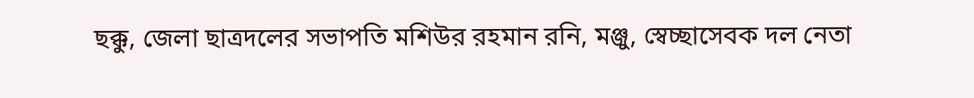ছক্কু, জেলা ছাত্রদলের সভাপতি মশিউর রহমান রনি, মঞ্জু, স্বেচ্ছাসেবক দল নেতা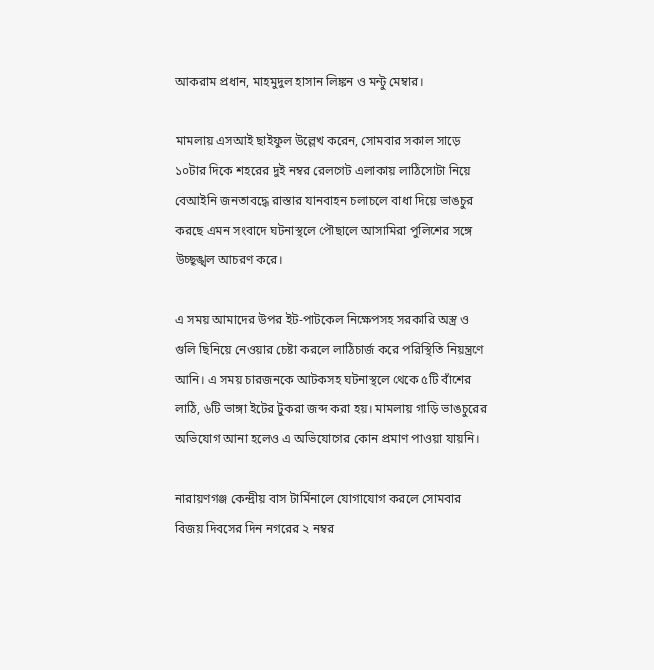আকরাম প্রধান, মাহমুদুল হাসান লিঙ্কন ও মন্টু মেম্বার।

মামলায় এসআই ছাইফুল উল্লেখ করেন, সোমবার সকাল সাড়ে ১০টার দিকে শহরের দুই নম্বর রেলগেট এলাকায় লাঠিসোটা নিয়ে বেআইনি জনতাবদ্ধে রাস্তার যানবাহন চলাচলে বাধা দিয়ে ভাঙচুর করছে এমন সংবাদে ঘটনাস্থলে পৌছালে আসামিরা পুলিশের সঙ্গে উচ্ছৃঙ্খল আচরণ করে।

এ সময় আমাদের উপর ইট-পাটকেল নিক্ষেপসহ সরকারি অস্ত্র ও গুলি ছিনিয়ে নেওয়ার চেষ্টা করলে লাঠিচার্জ করে পরিস্থিতি নিয়ন্ত্রণে আনি। এ সময় চারজনকে আটকসহ ঘটনাস্থলে থেকে ৫টি বাঁশের লাঠি, ৬টি ভাঙ্গা ইটের টুকরা জব্দ করা হয়। মামলায় গাড়ি ভাঙচুরের অভিযোগ আনা হলেও এ অভিযোগের কোন প্রমাণ পাওয়া যায়নি।

নারায়ণগঞ্জ কেন্দ্রীয় বাস টার্মিনালে যোগাযোগ করলে সোমবার বিজয় দিবসের দিন নগরের ২ নম্বর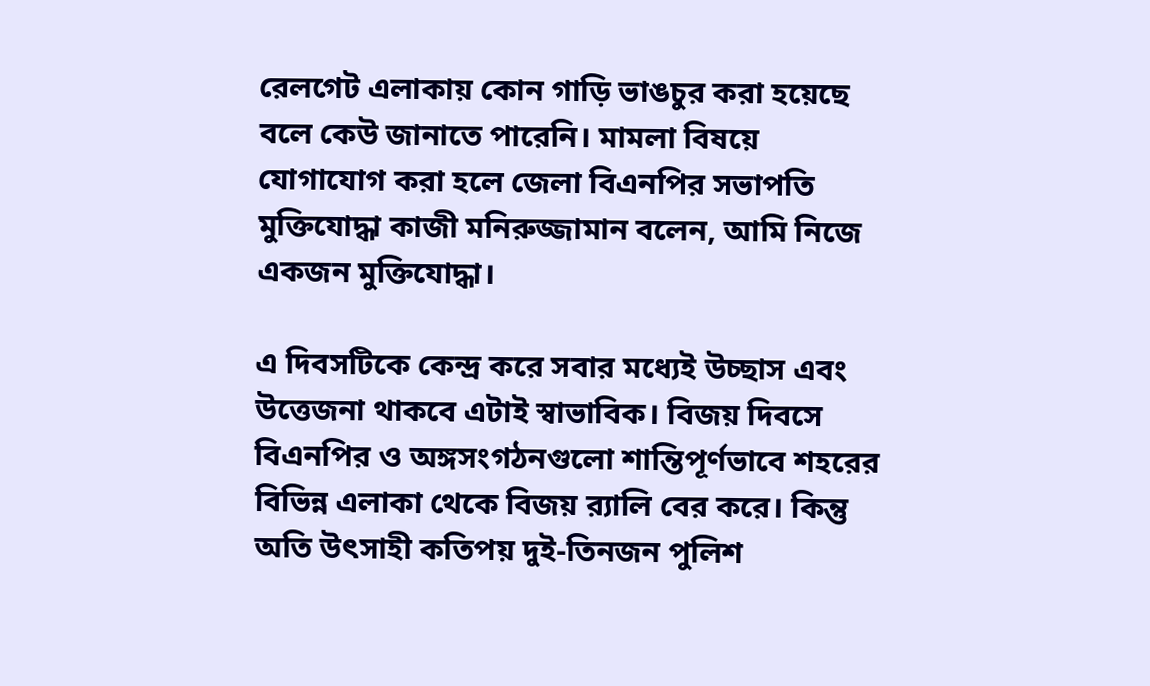রেলগেট এলাকায় কোন গাড়ি ভাঙচুর করা হয়েছে বলে কেউ জানাতে পারেনি। মামলা বিষয়ে যোগাযোগ করা হলে জেলা বিএনপির সভাপতি মুক্তিযোদ্ধা কাজী মনিরুজ্জামান বলেন, আমি নিজে একজন মুক্তিযোদ্ধা।

এ দিবসটিকে কেন্দ্র করে সবার মধ্যেই উচ্ছাস এবং উত্তেজনা থাকবে এটাই স্বাভাবিক। বিজয় দিবসে বিএনপির ও অঙ্গসংগঠনগুলো শান্তিপূর্ণভাবে শহরের বিভিন্ন এলাকা থেকে বিজয় র‌্যালি বের করে। কিন্তু অতি উৎসাহী কতিপয় দুই-তিনজন পুলিশ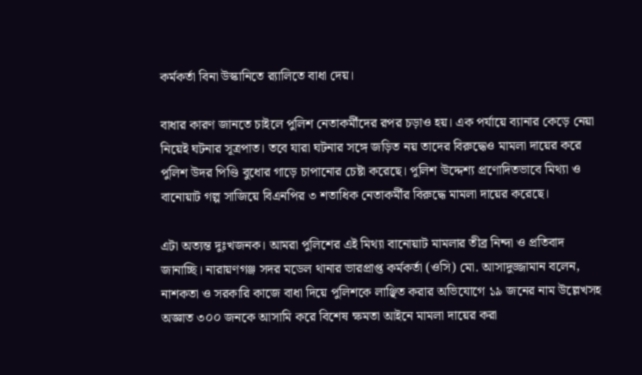কর্মকর্তা বিনা উস্কানিতে র‌্যালিতে বাধা দেয়।

বাধার কারণ জানতে চাইলে পুলিশ নেতাকর্মীদের রপর চড়াও হয়। এক পর্যায়ে ব্যানার কেড়ে নেয়া নিয়েই ঘটনার সূত্রপাত। তবে যারা ঘটনার সঙ্গে জড়িত নয় তাদের বিরুদ্ধেও মামলা দায়ের করে পুলিশ উদর পিণ্ডি বুধোর গাড়ে চাপানোর চেষ্টা করেছে। পুলিশ উদ্দেশ্য প্রণোদিতভাবে মিথ্যা ও বানোয়াট গল্প সাজিয়ে বিএনপির ৩ শতাধিক নেতাকর্মীর বিরুদ্ধে মামলা দায়ের করেছে।

এটা অত্যন্ত দুঃখজনক। আমরা পুলিশের এই মিথ্যা বানোয়াট মামলার তীব্র নিন্দা ও প্রতিবাদ জানাচ্ছি। নারায়ণগঞ্জ সদর মডেল থানার ভারপ্রাপ্ত কর্মকর্তা (ওসি) মো. আসাদুজ্জামান বলেন, নাশকতা ও সরকারি কাজে বাধা দিয়ে পুলিশকে লাঞ্ছিত করার অভিযোগে ১৯ জনের নাম উল্লেখসহ অজ্ঞাত ৩০০ জনকে আসামি করে বিশেষ ক্ষমতা আইনে মামলা দায়ের করা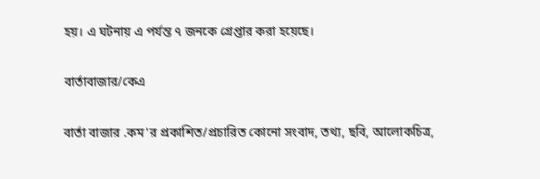হয়। এ ঘটনায় এ পর্যন্ত ৭ জনকে গ্রেপ্তার করা হয়েছে।

বার্তাবাজার/কেএ

বার্তা বাজার .কম'র প্রকাশিত/প্রচারিত কোনো সংবাদ, তথ্য, ছবি, আলোকচিত্র,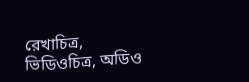রেখাচিত্র, ভিডিওচিত্র, অডিও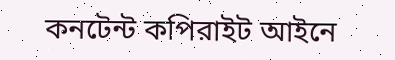কনটেন্ট কপিরাইট আইনে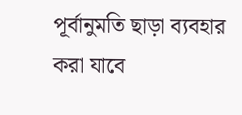পূর্বানুমতি ছাড়া ব্যবহার করা যাবে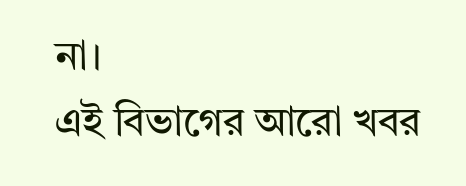না।
এই বিভাগের আরো খবর